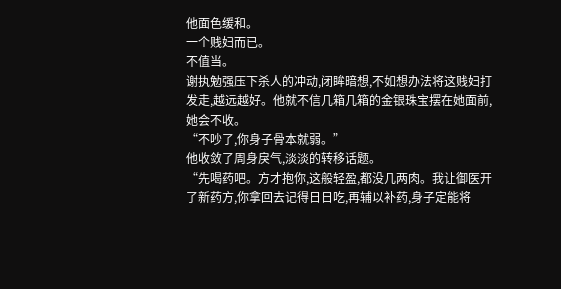他面色缓和。
一个贱妇而已。
不值当。
谢执勉强压下杀人的冲动,闭眸暗想,不如想办法将这贱妇打发走,越远越好。他就不信几箱几箱的金银珠宝摆在她面前,她会不收。
“不吵了,你身子骨本就弱。”
他收敛了周身戾气,淡淡的转移话题。
“先喝药吧。方才抱你,这般轻盈,都没几两肉。我让御医开了新药方,你拿回去记得日日吃,再辅以补药,身子定能将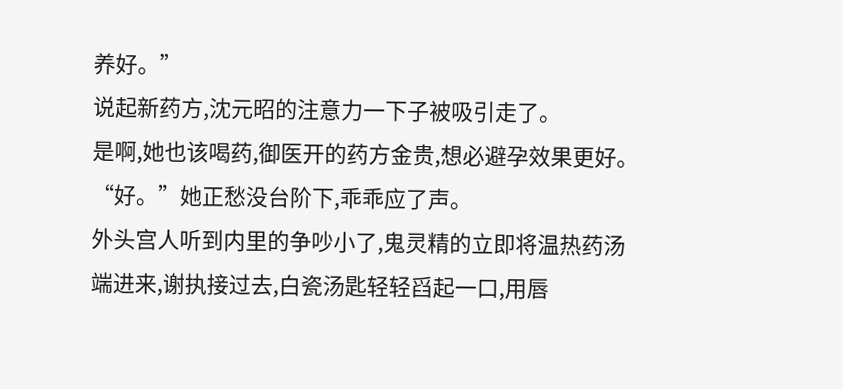养好。”
说起新药方,沈元昭的注意力一下子被吸引走了。
是啊,她也该喝药,御医开的药方金贵,想必避孕效果更好。
“好。”她正愁没台阶下,乖乖应了声。
外头宫人听到内里的争吵小了,鬼灵精的立即将温热药汤端进来,谢执接过去,白瓷汤匙轻轻舀起一口,用唇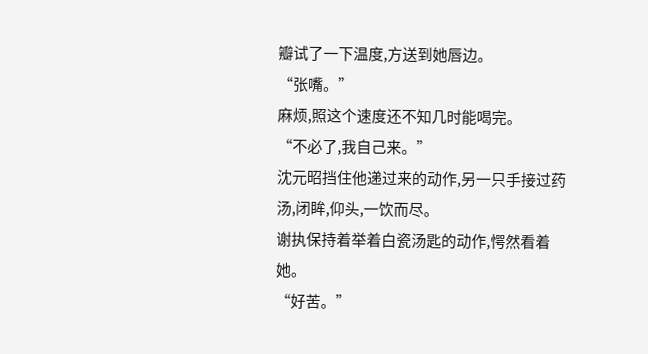瓣试了一下温度,方送到她唇边。
“张嘴。”
麻烦,照这个速度还不知几时能喝完。
“不必了,我自己来。”
沈元昭挡住他递过来的动作,另一只手接过药汤,闭眸,仰头,一饮而尽。
谢执保持着举着白瓷汤匙的动作,愕然看着她。
“好苦。”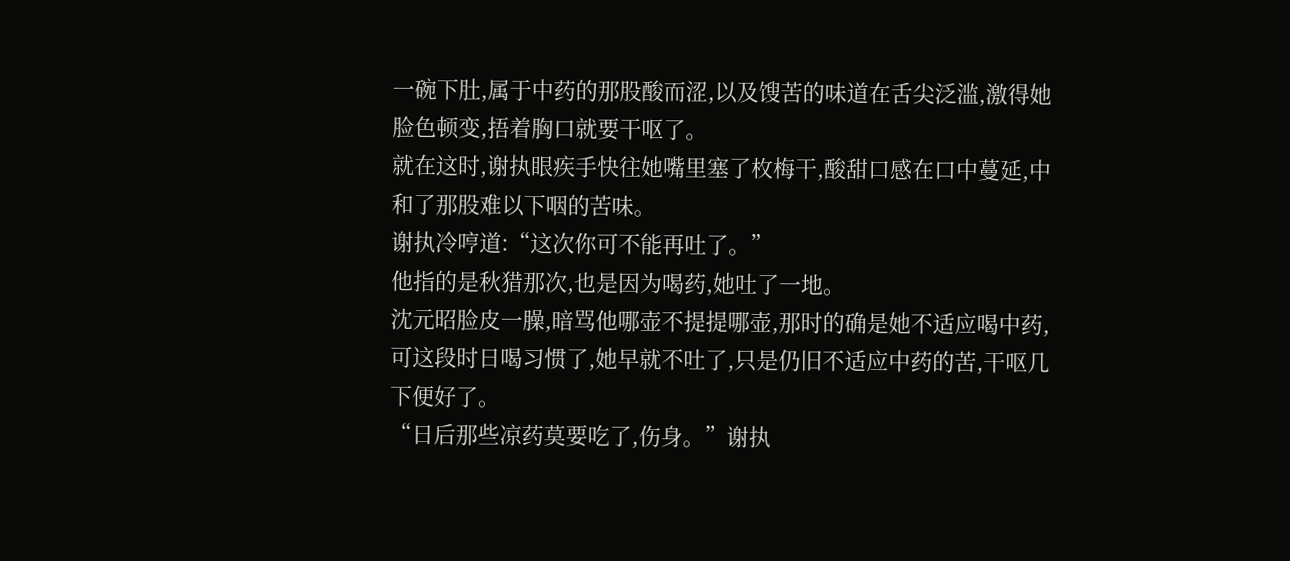一碗下肚,属于中药的那股酸而涩,以及馊苦的味道在舌尖泛滥,激得她脸色顿变,捂着胸口就要干呕了。
就在这时,谢执眼疾手快往她嘴里塞了枚梅干,酸甜口感在口中蔓延,中和了那股难以下咽的苦味。
谢执冷哼道:“这次你可不能再吐了。”
他指的是秋猎那次,也是因为喝药,她吐了一地。
沈元昭脸皮一臊,暗骂他哪壶不提提哪壶,那时的确是她不适应喝中药,可这段时日喝习惯了,她早就不吐了,只是仍旧不适应中药的苦,干呕几下便好了。
“日后那些凉药莫要吃了,伤身。”谢执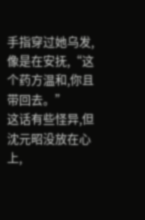手指穿过她乌发,像是在安抚,“这个药方温和,你且带回去。”
这话有些怪异,但沈元昭没放在心上,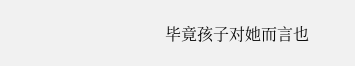毕竟孩子对她而言也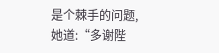是个棘手的问题,她道:“多谢陛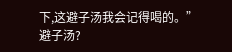下,这避子汤我会记得喝的。”
避子汤?